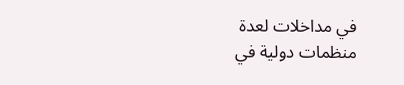في مداخلات لعدة منظمات دولية في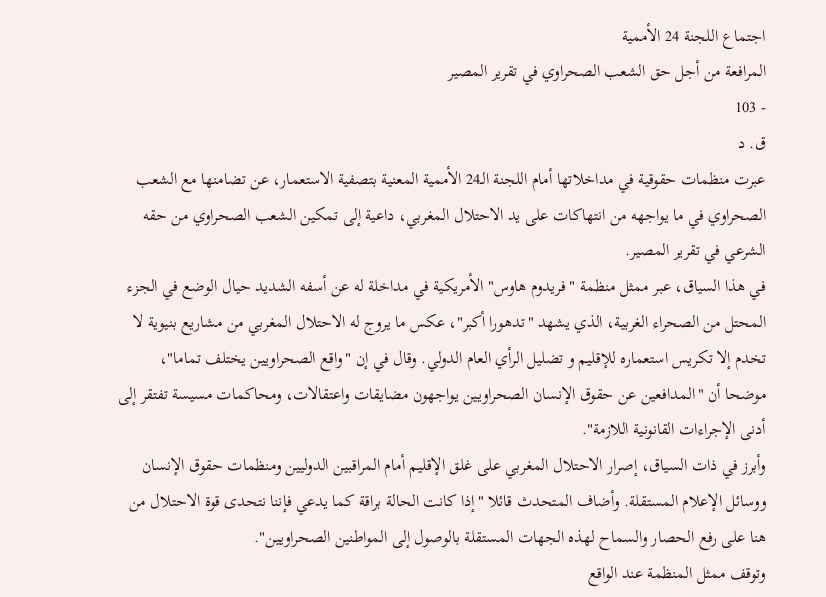اجتماع اللجنة 24 الأممية
المرافعة من أجل حق الشعب الصحراوي في تقرير المصير
- 103
ق. د
عبرت منظمات حقوقية في مداخلاتها أمام اللجنة الـ24 الأممية المعنية بتصفية الاستعمار، عن تضامنها مع الشعب الصحراوي في ما يواجهه من انتهاكات على يد الاحتلال المغربي، داعية إلى تمكين الشعب الصحراوي من حقه الشرعي في تقرير المصير.
في هذا السياق، عبر ممثل منظمة "فريدوم هاوس" الأمريكية في مداخلة له عن أسفه الشديد حيال الوضع في الجزء المحتل من الصحراء الغربية، الذي يشهد "تدهورا أكبر"، عكس ما يروج له الاحتلال المغربي من مشاريع بنيوية لا تخدم إلا تكريس استعماره للإقليم و تضليل الرأي العام الدولي. وقال في إن "واقع الصحراويين يختلف تماما"، موضحا أن "المدافعين عن حقوق الإنسان الصحراويين يواجهون مضايقات واعتقالات، ومحاكمات مسيسة تفتقر إلى أدنى الإجراءات القانونية اللازمة".
وأبرز في ذات السياق، إصرار الاحتلال المغربي على غلق الإقليم أمام المراقبين الدوليين ومنظمات حقوق الإنسان ووسائل الإعلام المستقلة. وأضاف المتحدث قائلا "إذا كانت الحالة براقة كما يدعي فإننا نتحدى قوة الاحتلال من هنا على رفع الحصار والسماح لهذه الجهات المستقلة بالوصول إلى المواطنين الصحراويين".
وتوقف ممثل المنظمة عند الواقع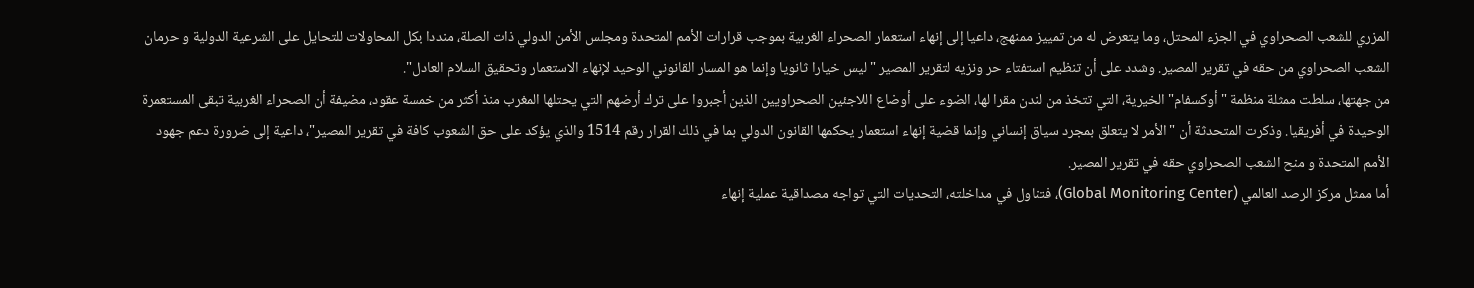المزري للشعب الصحراوي في الجزء المحتل، وما يتعرض له من تمييز ممنهج، داعيا إلى إنهاء استعمار الصحراء الغربية بموجب قرارات الأمم المتحدة ومجلس الأمن الدولي ذات الصلة، منددا بكل المحاولات للتحايل على الشرعية الدولية و حرمان الشعب الصحراوي من حقه في تقرير المصير. وشدد على أن تنظيم استفتاء حر ونزيه لتقرير المصير "ليس خيارا ثانويا وإنما هو المسار القانوني الوحيد لإنهاء الاستعمار وتحقيق السلام العادل".
من جهتها، سلطت ممثلة منظمة "أوكسفام" الخيرية، التي تتخذ من لندن مقرا لها، الضوء على أوضاع اللاجئين الصحراويين الذين أجبروا على ترك أرضهم التي يحتلها المغرب منذ أكثر من خمسة عقود، مضيفة أن الصحراء الغربية تبقى المستعمرة الوحيدة في أفريقيا. وذكرت المتحدثة أن "الأمر لا يتعلق بمجرد سياق إنساني وإنما قضية إنهاء استعمار يحكمها القانون الدولي بما في ذلك القرار رقم 1514 والذي يؤكد على حق الشعوب كافة في تقرير المصير"، داعية إلى ضرورة دعم جهود الأمم المتحدة و منح الشعب الصحراوي حقه في تقرير المصير.
أما ممثل مركز الرصد العالمي (Global Monitoring Center)، فتناول في مداخلته، التحديات التي تواجه مصداقية عملية إنهاء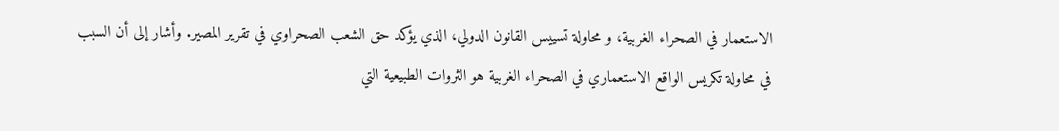الاستعمار في الصحراء الغربية، و محاولة تسييس القانون الدولي، الذي يؤكد حق الشعب الصحراوي في تقرير المصير. وأشار إلى أن السبب في محاولة تكريس الواقع الاستعماري في الصحراء الغربية هو الثروات الطبيعية التي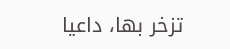تزخر بها، داعيا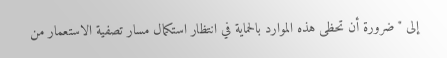إلى "ضرورة أن تحظى هذه الموارد بالحماية في انتظار استكمال مسار تصفية الاستعمار من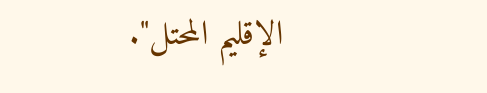الإقليم المحتل".